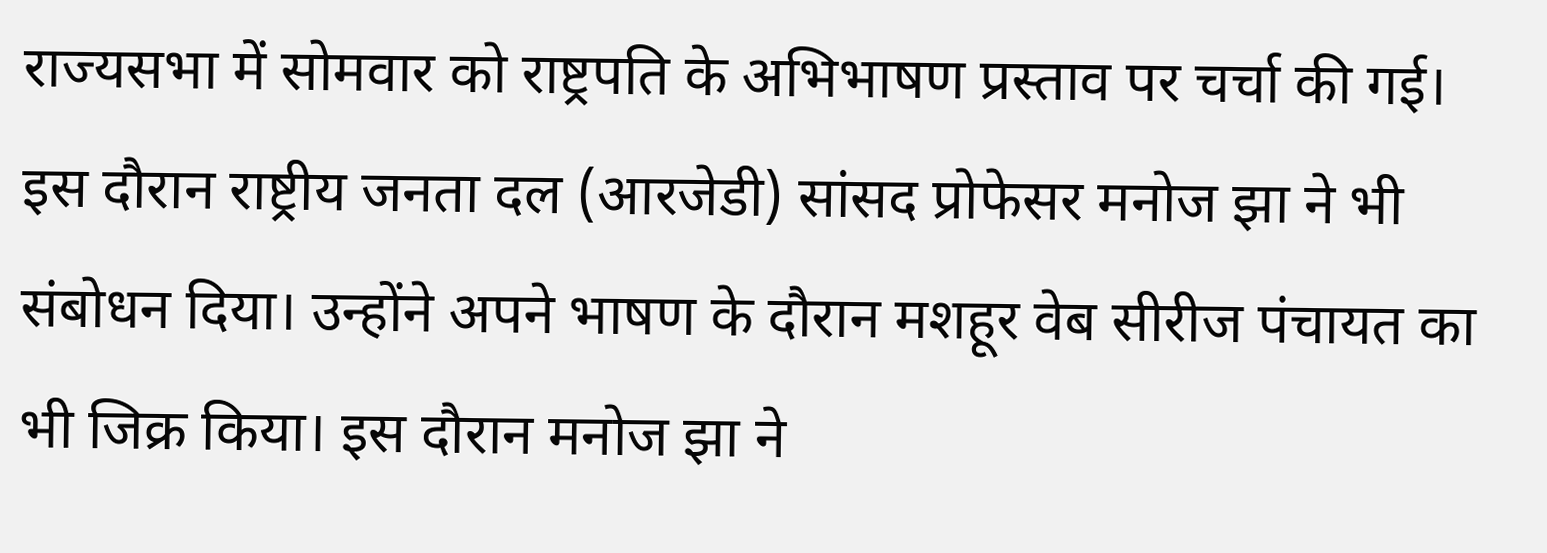राज्यसभा में सोमवार को राष्ट्रपति के अभिभाषण प्रस्ताव पर चर्चा की गई। इस दौरान राष्ट्रीय जनता दल (आरजेडी) सांसद प्रोफेसर मनोज झा ने भी संबोधन दिया। उन्होंने अपने भाषण के दौरान मशहूर वेब सीरीज पंचायत का भी जिक्र किया। इस दौरान मनोज झा ने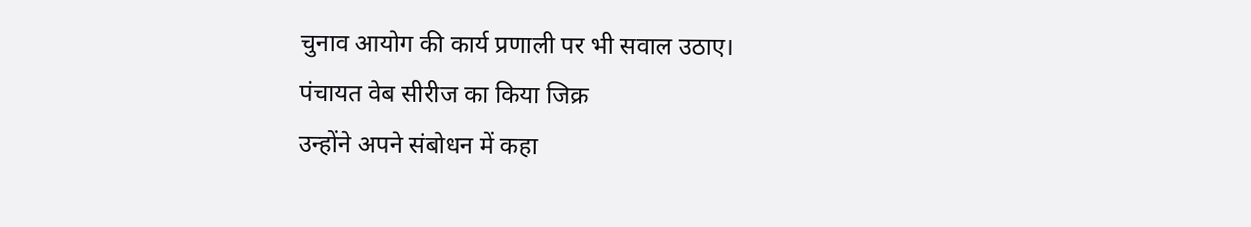चुनाव आयोग की कार्य प्रणाली पर भी सवाल उठाए।
पंचायत वेब सीरीज का किया जिक्र
उन्होंने अपने संबोधन में कहा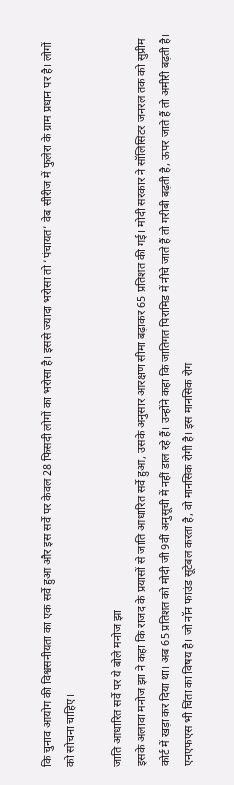कि चुनाव आयोग की विश्वसनीयता का एक सर्वे हुआ और इस सर्वे पर केवल 28 फिसदी लोगों का भरोसा है। इससे ज्यादा भरोसा तो ‘पंचायत’ वेब सीरीज में फुलेरा के ग्राम प्रधान पर है। लोगों को सोचना चाहिए।

जाति आधारित सर्वे पर ये बोले मनोज झा
इसके अलावा मनोज झा ने कहा कि राजद के प्रयासों से जाति आधारित सर्वे हुआ, उसके अनुसार आरक्षण सीमा बढ़ाकर 65 प्रतिशत की गई। मोदी सरकार ने सॉलिसिटर जनरल तक को सुप्रीम कोर्ट में खड़ा कर दिया था। अब 65 प्रतिशत को मोदी जी 9वीं अनुसूची में नहीं डाल रहे हैं। उन्होंने कहा कि जातिगत पिरामिड में नीचे जाते हैं तो गरीबी बढ़ती है, ऊपर जाते हैं तो अमीरी बढ़ती है। एनएफएस भी चिंता का विषय है। जो नॉन फाउंड सूटेबल करता है, वो मानसिक रोगी है। इस मानसिक रोग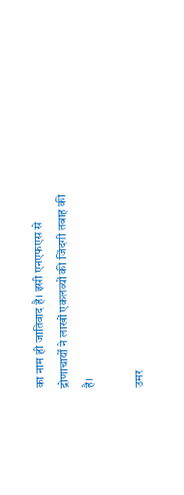का नाम ही जातिवाद है। इसी एनएफएस से द्रोणाचार्यों ने लाखों एकलव्यों की जिंदगी तबाह की है।

उमर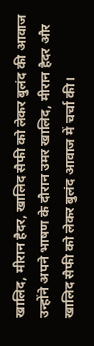खालिद, मीरान हैदर, खालिद सैफी को लेकर बुलंद की आवाज
उन्होंने अपने भाषण के दौरान उमर खालिद, मीरान हैदर और खालिद सैफी को लेकर बुलंद आवाज में चर्चा की।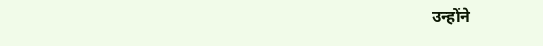उन्होंने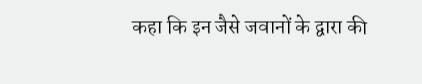कहा कि इन जैसे जवानों के द्वारा की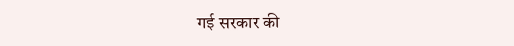गई सरकार की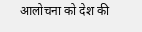आलोचना को देश की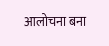आलोचना बना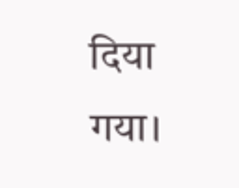दिया गया।